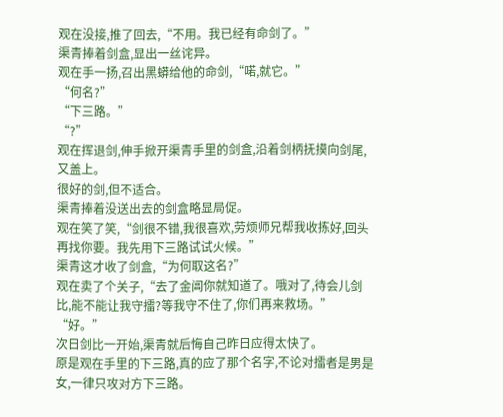观在没接,推了回去,“不用。我已经有命剑了。”
渠青捧着剑盒,显出一丝诧异。
观在手一扬,召出黑蟒给他的命剑,“喏,就它。”
“何名?”
“下三路。”
“?”
观在挥退剑,伸手掀开渠青手里的剑盒,沿着剑柄抚摸向剑尾,又盖上。
很好的剑,但不适合。
渠青捧着没送出去的剑盒略显局促。
观在笑了笑,“剑很不错,我很喜欢,劳烦师兄帮我收拣好,回头再找你要。我先用下三路试试火候。”
渠青这才收了剑盒,“为何取这名?”
观在卖了个关子,“去了金阊你就知道了。哦对了,待会儿剑比,能不能让我守擂?等我守不住了,你们再来救场。”
“好。”
次日剑比一开始,渠青就后悔自己昨日应得太快了。
原是观在手里的下三路,真的应了那个名字,不论对擂者是男是女,一律只攻对方下三路。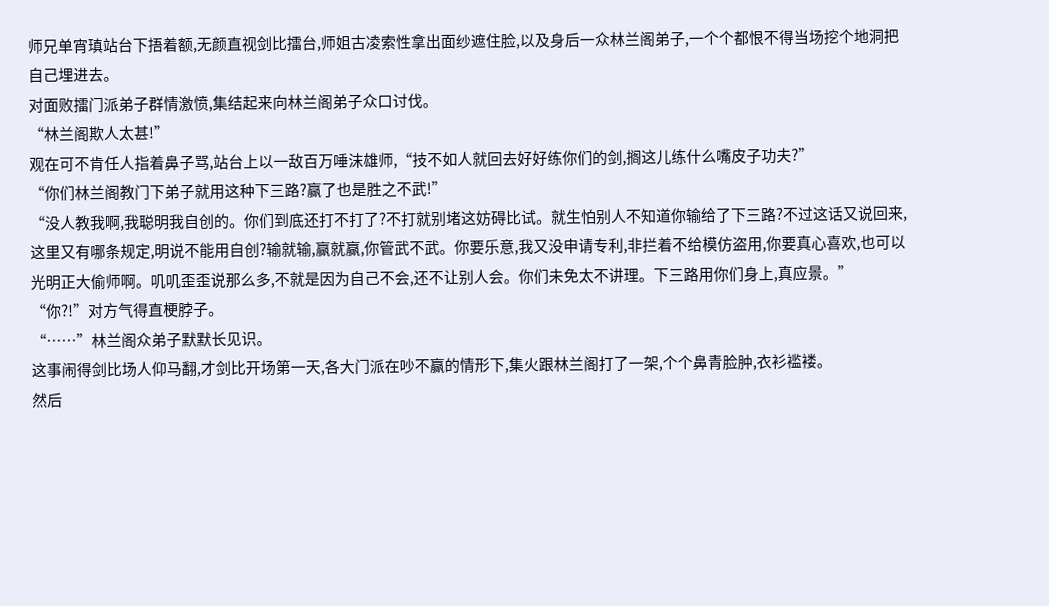师兄单宵瑱站台下捂着额,无颜直视剑比擂台,师姐古凌索性拿出面纱遮住脸,以及身后一众林兰阁弟子,一个个都恨不得当场挖个地洞把自己埋进去。
对面败擂门派弟子群情激愤,集结起来向林兰阁弟子众口讨伐。
“林兰阁欺人太甚!”
观在可不肯任人指着鼻子骂,站台上以一敌百万唾沫雄师,“技不如人就回去好好练你们的剑,搁这儿练什么嘴皮子功夫?”
“你们林兰阁教门下弟子就用这种下三路?赢了也是胜之不武!”
“没人教我啊,我聪明我自创的。你们到底还打不打了?不打就别堵这妨碍比试。就生怕别人不知道你输给了下三路?不过这话又说回来,这里又有哪条规定,明说不能用自创?输就输,赢就赢,你管武不武。你要乐意,我又没申请专利,非拦着不给模仿盗用,你要真心喜欢,也可以光明正大偷师啊。叽叽歪歪说那么多,不就是因为自己不会,还不让别人会。你们未免太不讲理。下三路用你们身上,真应景。”
“你?!”对方气得直梗脖子。
“……”林兰阁众弟子默默长见识。
这事闹得剑比场人仰马翻,才剑比开场第一天,各大门派在吵不赢的情形下,集火跟林兰阁打了一架,个个鼻青脸肿,衣衫褴褛。
然后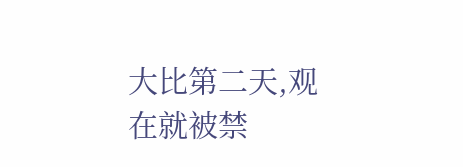大比第二天,观在就被禁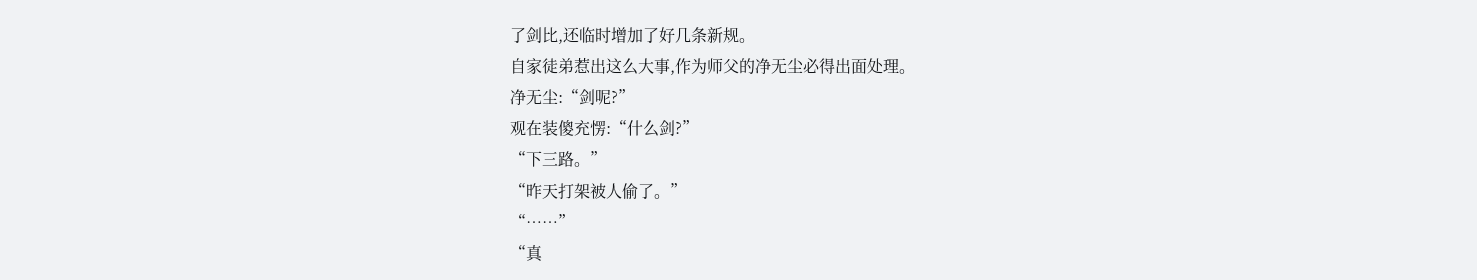了剑比,还临时增加了好几条新规。
自家徒弟惹出这么大事,作为师父的净无尘必得出面处理。
净无尘:“剑呢?”
观在装傻充愣:“什么剑?”
“下三路。”
“昨天打架被人偷了。”
“……”
“真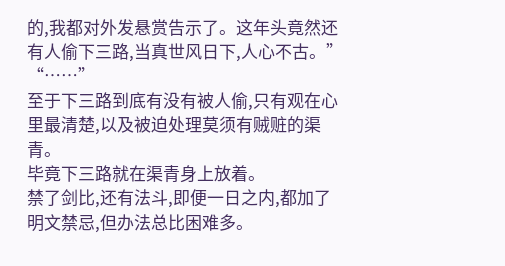的,我都对外发悬赏告示了。这年头竟然还有人偷下三路,当真世风日下,人心不古。”
“……”
至于下三路到底有没有被人偷,只有观在心里最清楚,以及被迫处理莫须有贼赃的渠青。
毕竟下三路就在渠青身上放着。
禁了剑比,还有法斗,即便一日之内,都加了明文禁忌,但办法总比困难多。